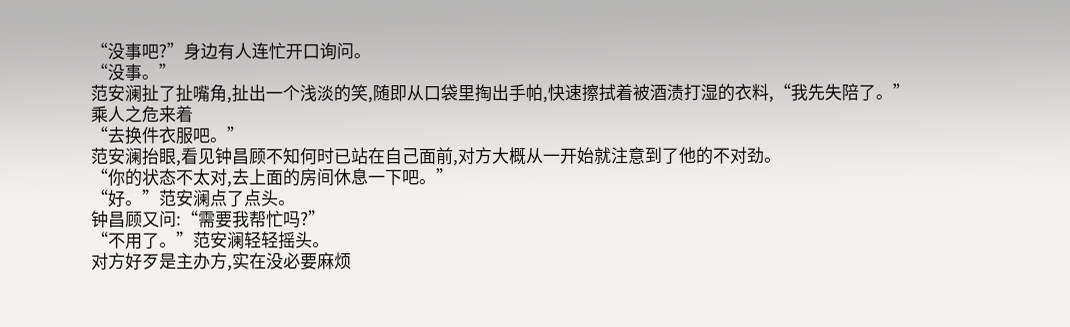“没事吧?”身边有人连忙开口询问。
“没事。”
范安澜扯了扯嘴角,扯出一个浅淡的笑,随即从口袋里掏出手帕,快速擦拭着被酒渍打湿的衣料,“我先失陪了。”
乘人之危来着
“去换件衣服吧。”
范安澜抬眼,看见钟昌顾不知何时已站在自己面前,对方大概从一开始就注意到了他的不对劲。
“你的状态不太对,去上面的房间休息一下吧。”
“好。”范安澜点了点头。
钟昌顾又问:“需要我帮忙吗?”
“不用了。”范安澜轻轻摇头。
对方好歹是主办方,实在没必要麻烦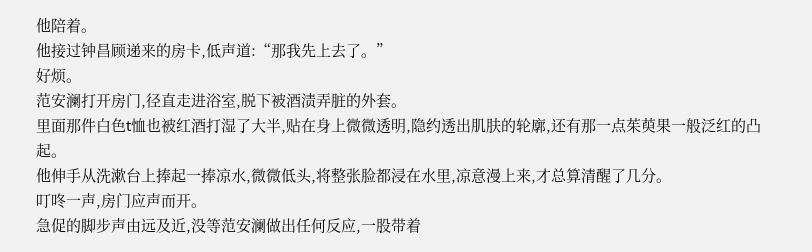他陪着。
他接过钟昌顾递来的房卡,低声道:“那我先上去了。”
好烦。
范安澜打开房门,径直走进浴室,脱下被酒渍弄脏的外套。
里面那件白色t恤也被红酒打湿了大半,贴在身上微微透明,隐约透出肌肤的轮廓,还有那一点茱萸果一般泛红的凸起。
他伸手从洗漱台上捧起一捧凉水,微微低头,将整张脸都浸在水里,凉意漫上来,才总算清醒了几分。
叮咚一声,房门应声而开。
急促的脚步声由远及近,没等范安澜做出任何反应,一股带着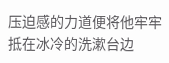压迫感的力道便将他牢牢抵在冰冷的洗漱台边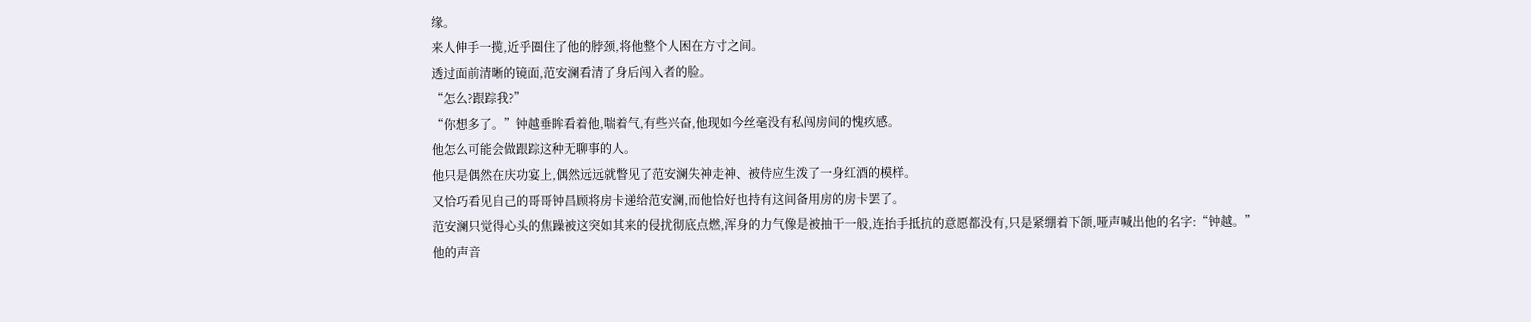缘。
来人伸手一揽,近乎圈住了他的脖颈,将他整个人困在方寸之间。
透过面前清晰的镜面,范安澜看清了身后闯入者的脸。
“怎么?跟踪我?”
“你想多了。”钟越垂眸看着他,喘着气,有些兴奋,他现如今丝毫没有私闯房间的愧疚感。
他怎么可能会做跟踪这种无聊事的人。
他只是偶然在庆功宴上,偶然远远就瞥见了范安澜失神走神、被侍应生泼了一身红酒的模样。
又恰巧看见自己的哥哥钟昌顾将房卡递给范安澜,而他恰好也持有这间备用房的房卡罢了。
范安澜只觉得心头的焦躁被这突如其来的侵扰彻底点燃,浑身的力气像是被抽干一般,连抬手抵抗的意愿都没有,只是紧绷着下颌,哑声喊出他的名字:“钟越。”
他的声音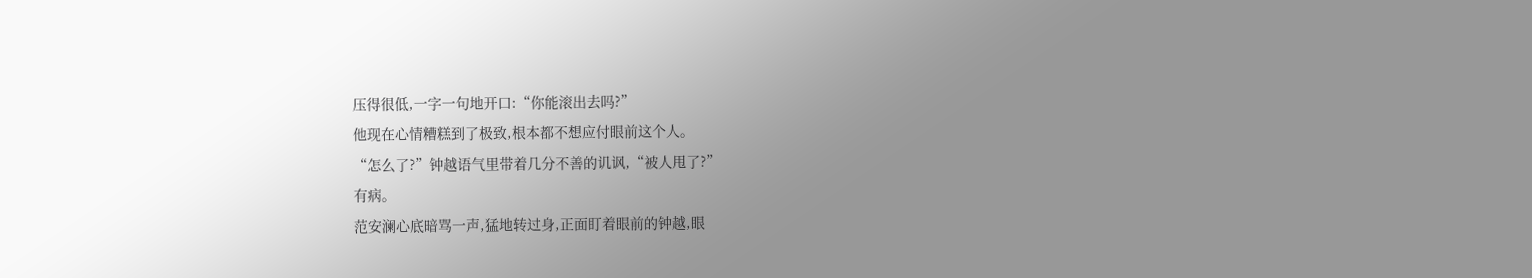压得很低,一字一句地开口:“你能滚出去吗?”
他现在心情糟糕到了极致,根本都不想应付眼前这个人。
“怎么了?”钟越语气里带着几分不善的讥讽,“被人甩了?”
有病。
范安澜心底暗骂一声,猛地转过身,正面盯着眼前的钟越,眼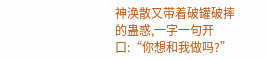神涣散又带着破罐破摔的蛊惑,一字一句开口:“你想和我做吗?”